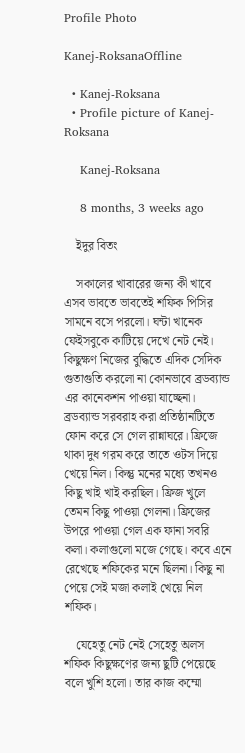Profile Photo

Kanej-RoksanaOffline

  • Kanej-Roksana
  • Profile picture of Kanej-Roksana

    Kanej-Roksana

    8 months, 3 weeks ago

    ইদুর বিতং

    সকালের খাবারের জন্য কী খাবে এসব ভাবতে ভাবতেই শফিক পিসির সামনে বসে পরলো। ঘন্টা খানেক ফেইসবুকে কাটিয়ে দেখে নেট নেই। কিছুক্ষণ নিজের বুদ্ধিতে এদিক সেদিক গুতাগুতি করলো না কোনভাবে ব্রডব্যান্ড এর কানেকশন পাওয়া যাচ্ছেনা। ব্রডব্যান্ড সরবরাহ করা প্রতিষ্ঠানটিতে ফোন করে সে গেল রান্নাঘরে। ফ্রিজে থাকা দুধ গরম করে তাতে ওটস দিয়ে খেয়ে নিল। কিন্তু মনের মধ্যে তখনও কিছু খাই খাই করছিল। ফ্রিজ খুলে তেমন কিছু পাওয়া গেলনা। ফ্রিজের উপরে পাওয়া গেল এক ফানা সবরি কলা। কলাগুলো মজে গেছে। কবে এনে রেখেছে শফিকের মনে ছিলনা। কিছু না পেয়ে সেই মজা কলাই খেয়ে নিল শফিক।

    যেহেতু নেট নেই সেহেতু অলস শফিক কিছুক্ষণের জন্য ছুটি পেয়েছে বলে খুশি হলো। তার কাজ কম্মো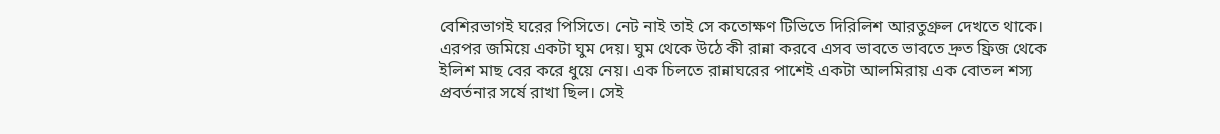বেশিরভাগই ঘরের পিসিতে। নেট নাই তাই সে কতোক্ষণ টিভিতে দিরিলিশ আরতুগ্রুল দেখতে থাকে। এরপর জমিয়ে একটা ঘুম দেয়। ঘুম থেকে উঠে কী রান্না করবে এসব ভাবতে ভাবতে দ্রুত ফ্রিজ থেকে ইলিশ মাছ বের করে ধুয়ে নেয়। এক চিলতে রান্নাঘরের পাশেই একটা আলমিরায় এক বোতল শস্য প্রবর্তনার সর্ষে রাখা ছিল। সেই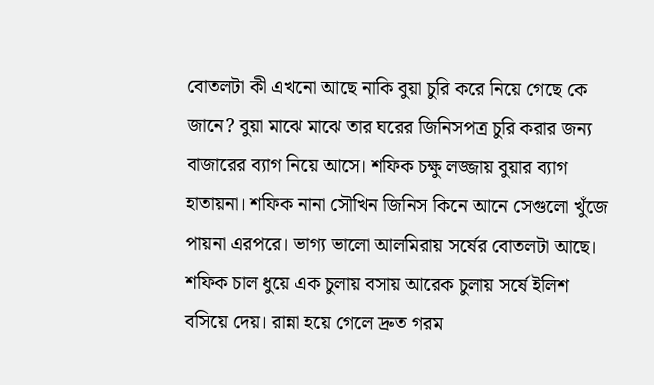বোতলটা কী এখনো আছে নাকি বুয়া চুরি করে নিয়ে গেছে কে জানে? বুয়া মাঝে মাঝে তার ঘরের জিনিসপত্র চুরি করার জন্য বাজারের ব্যাগ নিয়ে আসে। শফিক চক্ষু লজ্জায় বুয়ার ব্যাগ হাতায়না। শফিক নানা সৌখিন জিনিস কিনে আনে সেগুলো খুঁজে পায়না এরপরে। ভাগ্য ভালো আলমিরায় সর্ষের বোতলটা আছে। শফিক চাল ধুয়ে এক চুলায় বসায় আরেক চুলায় সর্ষে ইলিশ বসিয়ে দেয়। রান্না হয়ে গেলে দ্রুত গরম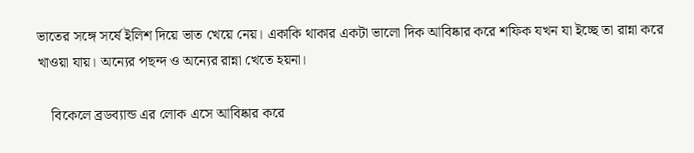ভাতের সঙ্গে সর্ষে ইলিশ দিয়ে ভাত খেয়ে নেয়। একাকি থাকার একটা ভালো দিক আবিষ্কার করে শফিক যখন যা ইচ্ছে তা রান্না করে খাওয়া যায়। অন্যের পছন্দ ও অন্যের রান্না খেতে হয়না।

    বিকেলে ব্রডব্যান্ড এর লোক এসে আবিষ্কার করে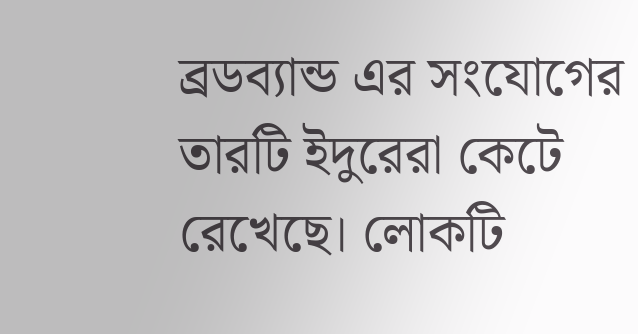ব্রডব্যান্ড এর সংযোগের তারটি ইদুরেরা কেটে রেখেছে। লোকটি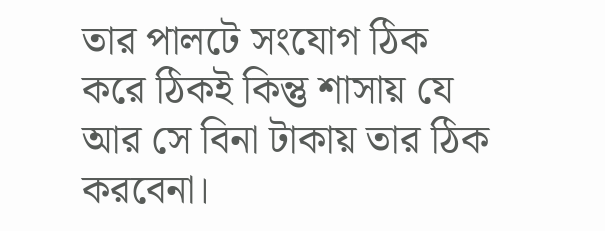তার পালটে সংযোগ ঠিক করে ঠিকই কিন্তু শাসায় যে আর সে বিনা টাকায় তার ঠিক করবেনা।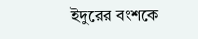ইদুরের বংশকে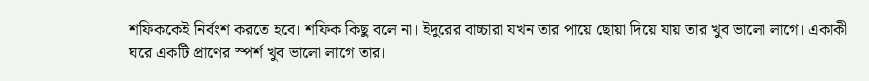শফিককেই নির্বংশ করতে হবে। শফিক কিছু বলে না। ইদুরের বাচ্চারা যখন তার পায়ে ছোয়া দিয়ে যায় তার খুব ভালো লাগে। একাকী ঘরে একটি প্রাণের স্পর্শ খুব ভালো লাগে তার।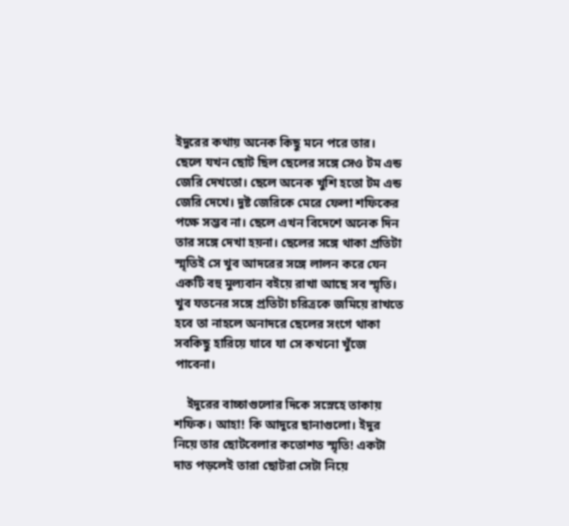ইদুরের কথায় অনেক কিছু মনে পরে তার। ছেলে যখন ছোট ছিল ছেলের সঙ্গে সেও টম এন্ড জেরি দেখতো। ছেলে অনেক খুশি হতো টম এন্ড জেরি দেখে। দুষ্ট জেরিকে মেরে ফেলা শফিকের পক্ষে সম্ভব না। ছেলে এখন বিদেশে অনেক দিন তার সঙ্গে দেখা হয়না। ছেলের সঙ্গে থাকা প্রতিটা স্মৃতিই সে খুব আদরের সঙ্গে লালন করে যেন একটি বহু মুল্যবান বইয়ে রাখা আছে সব স্মৃতি। খুব যতনের সঙ্গে প্রতিটা চরিত্রকে জমিয়ে রাখতে হবে তা নাহলে অনাদরে ছেলের সংগে থাকা সবকিছু হারিয়ে যাবে যা সে কখনো খুঁজে পাবেনা।

    ইদুরের বাচ্চাগুলোর দিকে সস্নেহে তাকায় শফিক। আহা! কি আদুরে ছানাগুলো। ইদুর নিয়ে তার ছোটবেলার কতোশত স্মৃতি! একটা দাত পড়লেই তারা ছোটরা সেটা নিয়ে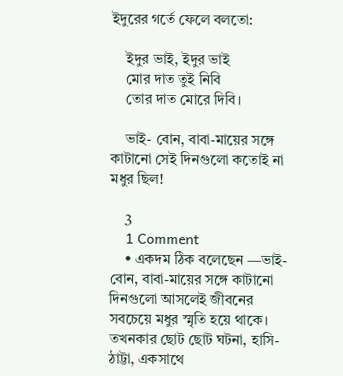ইদুরের গর্তে ফেলে বলতো:

    ইদুর ভাই, ইদুর ভাই
    মোর দাত তুই নিবি
    তোর দাত মোরে দিবি।

    ভাই- বোন, বাবা-মায়ের সঙ্গে কাটানো সেই দিনগুলো কতোই না মধুর ছিল!

    3
    1 Comment
    • একদম ঠিক বলেছেন —ভাই-বোন, বাবা-মায়ের সঙ্গে কাটানো দিনগুলো আসলেই জীবনের সবচেয়ে মধুর স্মৃতি হয়ে থাকে। তখনকার ছোট ছোট ঘটনা, হাসি-ঠাট্টা, একসাথে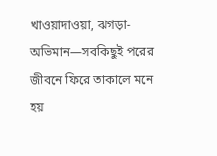খাওয়াদাওয়া, ঝগড়া-অভিমান—সবকিছুই পরের জীবনে ফিরে তাকালে মনে হয়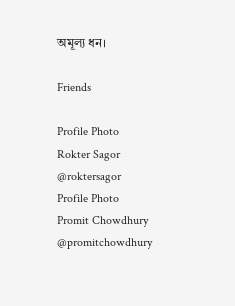অমূল্য ধন।

Friends

Profile Photo
Rokter Sagor
@roktersagor
Profile Photo
Promit Chowdhury
@promitchowdhury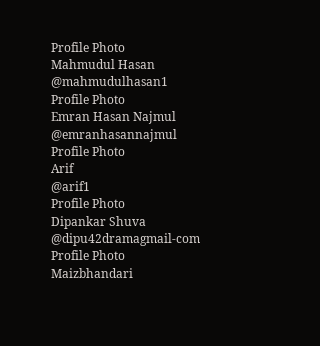Profile Photo
Mahmudul Hasan
@mahmudulhasan1
Profile Photo
Emran Hasan Najmul
@emranhasannajmul
Profile Photo
Arif
@arif1
Profile Photo
Dipankar Shuva
@dipu42dramagmail-com
Profile Photo
Maizbhandari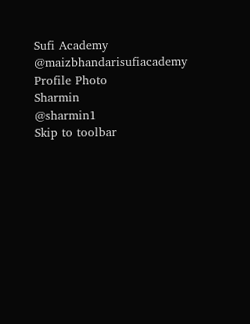Sufi Academy
@maizbhandarisufiacademy
Profile Photo
Sharmin
@sharmin1
Skip to toolbar